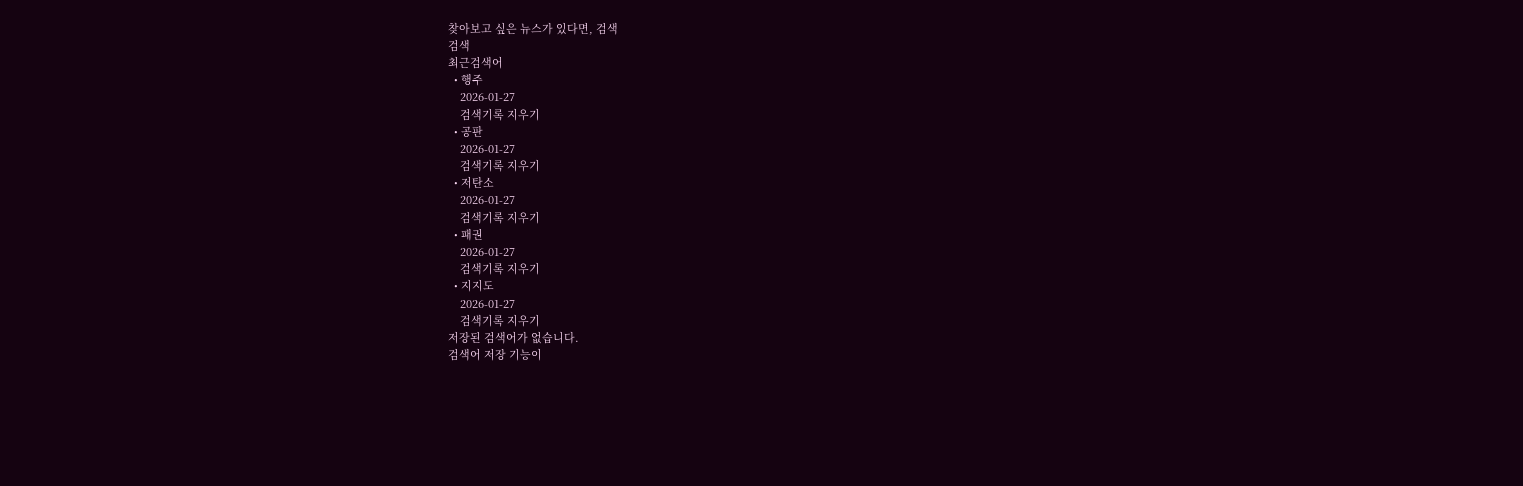찾아보고 싶은 뉴스가 있다면, 검색
검색
최근검색어
  • 행주
    2026-01-27
    검색기록 지우기
  • 공판
    2026-01-27
    검색기록 지우기
  • 저탄소
    2026-01-27
    검색기록 지우기
  • 패권
    2026-01-27
    검색기록 지우기
  • 지지도
    2026-01-27
    검색기록 지우기
저장된 검색어가 없습니다.
검색어 저장 기능이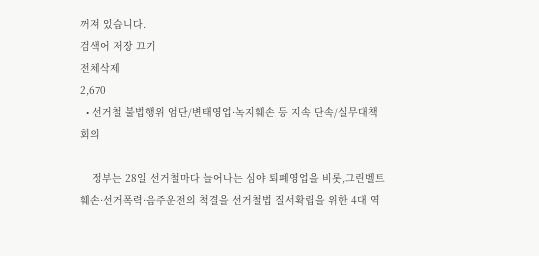꺼져 있습니다.
검색어 저장 끄기
전체삭제
2,670
  • 선거철 불법행위 엄단/변태영업·녹지훼손 등 지속 단속/실무대책회의

    정부는 28일 선거철마다 늘어나는 심야 퇴폐영업을 비롯,그린벨트 훼손·선거폭력·음주운전의 척결을 선거철법 질서확립을 위한 4대 역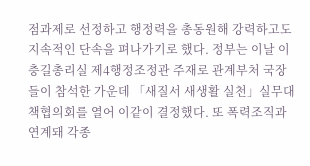점과제로 선정하고 행정력을 총동원해 강력하고도 지속적인 단속을 펴나가기로 했다. 정부는 이날 이충길총리실 제4행정조정관 주재로 관계부처 국장들이 참석한 가운데 「새질서 새생활 실천」실무대책협의회를 열어 이같이 결정했다. 또 폭력조직과 연계돼 각종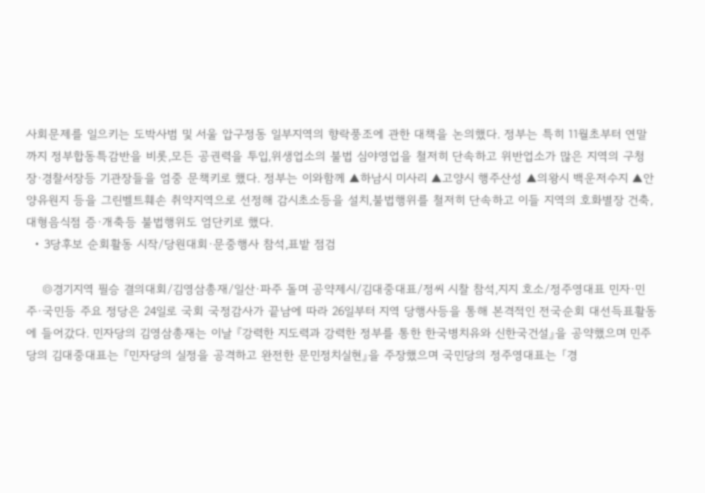사회문제를 일으키는 도박사범 및 서울 압구정동 일부지역의 향락풍조에 관한 대책을 논의했다. 정부는 특히 11월초부터 연말까지 정부합동특감반을 비롯,모든 공권력을 투입,위생업소의 불법 심야영업을 철저히 단속하고 위반업소가 많은 지역의 구청장·경찰서장등 기관장들을 엄중 문책키로 했다. 정부는 이와함께 ▲하남시 미사리 ▲고양시 행주산성 ▲의왕시 백운저수지 ▲안양유원지 등을 그린벨트훼손 취약지역으로 선정해 감시초소등을 설치,불법행위를 철저히 단속하고 이들 지역의 호화별장 건축,대형음식점 증·개축등 불법행위도 엄단키로 했다.
  • 3당후보 순회활동 시작/당원대회·문중행사 참석,표밭 점검

    ◎경기지역 필승 결의대회/김영삼총재/일산·파주 돌며 공약제시/김대중대표/정씨 시찰 참석,지지 호소/정주영대표 민자·민주·국민등 주요 정당은 24일로 국회 국정감사가 끝남에 따라 26일부터 지역 당행사등을 통해 본격적인 전국순회 대선득표활동에 들어갔다. 민자당의 김영삼총재는 이날 『강력한 지도력과 강력한 정부를 통한 한국병치유와 신한국건설』을 공약했으며 민주당의 김대중대표는 『민자당의 실정을 공격하고 완전한 문민정치실현』을 주장했으며 국민당의 정주영대표는 「경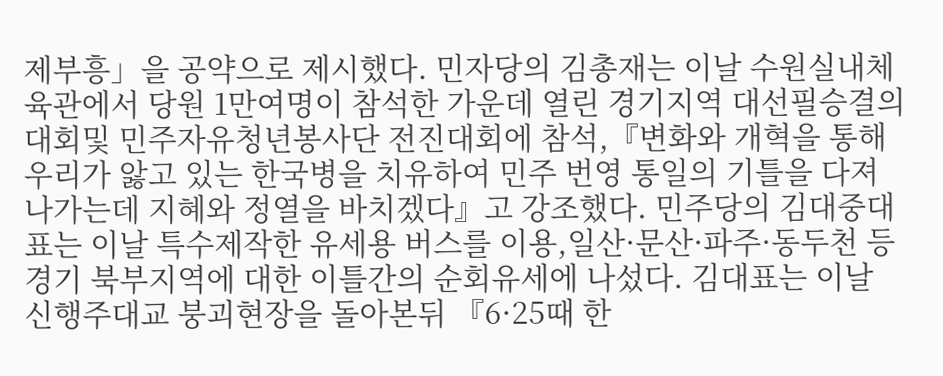제부흥」을 공약으로 제시했다. 민자당의 김총재는 이날 수원실내체육관에서 당원 1만여명이 참석한 가운데 열린 경기지역 대선필승결의대회및 민주자유청년봉사단 전진대회에 참석,『변화와 개혁을 통해 우리가 앓고 있는 한국병을 치유하여 민주 번영 통일의 기틀을 다져나가는데 지혜와 정열을 바치겠다』고 강조했다. 민주당의 김대중대표는 이날 특수제작한 유세용 버스를 이용,일산·문산·파주·동두천 등 경기 북부지역에 대한 이틀간의 순회유세에 나섰다. 김대표는 이날 신행주대교 붕괴현장을 돌아본뒤 『6·25때 한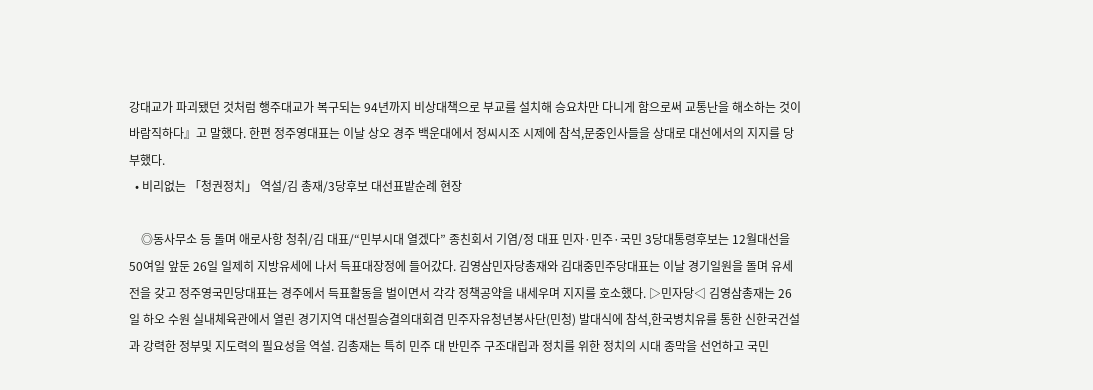강대교가 파괴됐던 것처럼 행주대교가 복구되는 94년까지 비상대책으로 부교를 설치해 승요차만 다니게 함으로써 교통난을 해소하는 것이 바람직하다』고 말했다. 한편 정주영대표는 이날 상오 경주 백운대에서 정씨시조 시제에 참석,문중인사들을 상대로 대선에서의 지지를 당부했다.
  • 비리없는 「청권정치」 역설/김 총재/3당후보 대선표밭순례 현장

    ◎동사무소 등 돌며 애로사항 청취/김 대표/“민부시대 열겠다” 종친회서 기염/정 대표 민자·민주·국민 3당대통령후보는 12월대선을 50여일 앞둔 26일 일제히 지방유세에 나서 득표대장정에 들어갔다. 김영삼민자당총재와 김대중민주당대표는 이날 경기일원을 돌며 유세전을 갖고 정주영국민당대표는 경주에서 득표활동을 벌이면서 각각 정책공약을 내세우며 지지를 호소했다. ▷민자당◁ 김영삼총재는 26일 하오 수원 실내체육관에서 열린 경기지역 대선필승결의대회겸 민주자유청년봉사단(민청) 발대식에 참석,한국병치유를 통한 신한국건설과 강력한 정부및 지도력의 필요성을 역설. 김총재는 특히 민주 대 반민주 구조대립과 정치를 위한 정치의 시대 종막을 선언하고 국민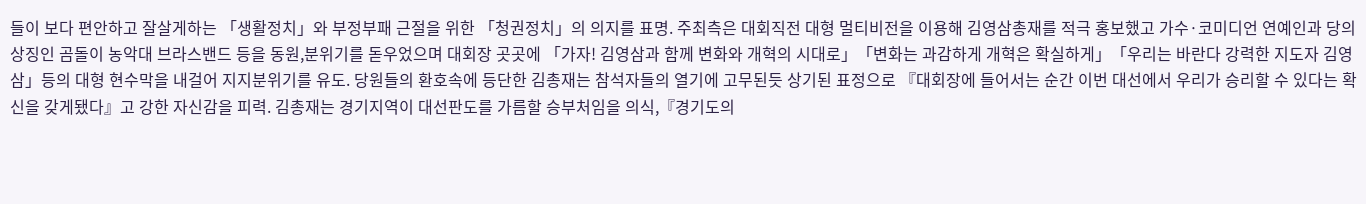들이 보다 편안하고 잘살게하는 「생활정치」와 부정부패 근절을 위한 「청권정치」의 의지를 표명. 주최측은 대회직전 대형 멀티비전을 이용해 김영삼총재를 적극 홍보했고 가수·코미디언 연예인과 당의 상징인 곰돌이 농악대 브라스밴드 등을 동원,분위기를 돋우었으며 대회장 곳곳에 「가자! 김영삼과 함께 변화와 개혁의 시대로」「변화는 과감하게 개혁은 확실하게」「우리는 바란다 강력한 지도자 김영삼」등의 대형 현수막을 내걸어 지지분위기를 유도. 당원들의 환호속에 등단한 김총재는 참석자들의 열기에 고무된듯 상기된 표정으로 『대회장에 들어서는 순간 이번 대선에서 우리가 승리할 수 있다는 확신을 갖게됐다』고 강한 자신감을 피력. 김총재는 경기지역이 대선판도를 가름할 승부처임을 의식,『경기도의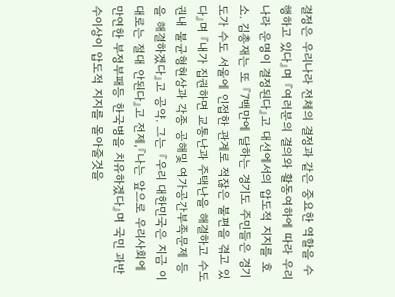결정은 우리나라 전체의 결정과 같은 중요한 역할을 수행하고 있다』며 『여러분의 결의와 활동여하에 따라 우리나라 운명이 결정된다』고 대선에서의 압도적 지지를 호소. 김총재는 또 『7백만에 달하는 경기도 주민들은 경기도가 수도 서울에 인접한 관계로 적잖은 불편을 겪고 있다』며 『내가 집권하면 교통난과 주택난을 해결하고 수도권내 불균형현상과 각종 공해및 여가공간부족문제 등을 해결하겠다』고 공약. 그는 『우리 대한민국은 지금 이대로는 절대 안된다』고 전제,『나는 앞으로 우리사회에 만연한 부정부패등 한국병을 치유하겠다』며 국민 과반수이상이 압도적 지지를 몰아줄것을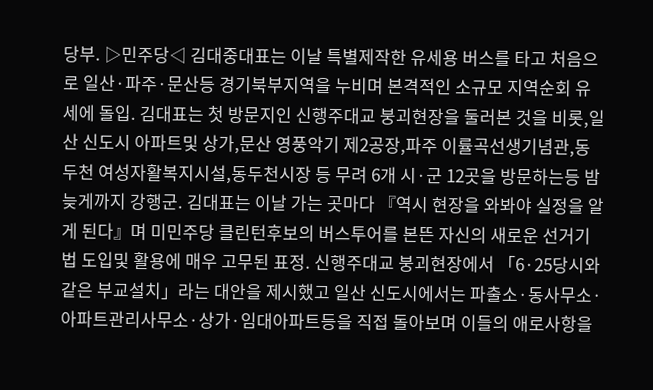당부. ▷민주당◁ 김대중대표는 이날 특별제작한 유세용 버스를 타고 처음으로 일산·파주·문산등 경기북부지역을 누비며 본격적인 소규모 지역순회 유세에 돌입. 김대표는 첫 방문지인 신행주대교 붕괴현장을 둘러본 것을 비롯,일산 신도시 아파트및 상가,문산 영풍악기 제2공장,파주 이률곡선생기념관,동두천 여성자활복지시설,동두천시장 등 무려 6개 시·군 12곳을 방문하는등 밤늦게까지 강행군. 김대표는 이날 가는 곳마다 『역시 현장을 와봐야 실정을 알게 된다』며 미민주당 클린턴후보의 버스투어를 본뜬 자신의 새로운 선거기법 도입및 활용에 매우 고무된 표정. 신행주대교 붕괴현장에서 「6·25당시와 같은 부교설치」라는 대안을 제시했고 일산 신도시에서는 파출소·동사무소·아파트관리사무소·상가·임대아파트등을 직접 돌아보며 이들의 애로사항을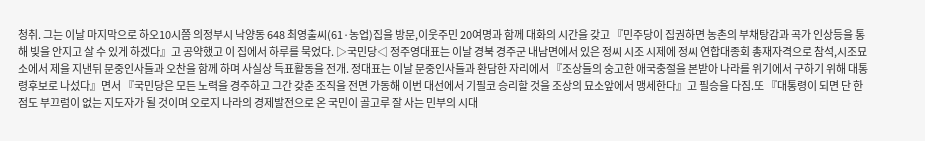청취. 그는 이날 마지막으로 하오10시쯤 의정부시 낙양동 648 최영출씨(61·농업)집을 방문,이웃주민 20여명과 함께 대화의 시간을 갖고 『민주당이 집권하면 농촌의 부채탕감과 곡가 인상등을 통해 빚을 안지고 살 수 있게 하겠다』고 공약했고 이 집에서 하루를 묵었다. ▷국민당◁ 정주영대표는 이날 경북 경주군 내남면에서 있은 정씨 시조 시제에 정씨 연합대종회 총재자격으로 참석,시조묘소에서 제을 지낸뒤 문중인사들과 오찬을 함께 하며 사실상 득표활동을 전개. 정대표는 이날 문중인사들과 환담한 자리에서 『조상들의 숭고한 애국충절을 본받아 나라를 위기에서 구하기 위해 대통령후보로 나섰다』면서 『국민당은 모든 노력을 경주하고 그간 갖춘 조직을 전면 가동해 이번 대선에서 기필코 승리할 것을 조상의 묘소앞에서 맹세한다』고 필승을 다짐.또 『대통령이 되면 단 한점도 부끄럼이 없는 지도자가 될 것이며 오로지 나라의 경제발전으로 온 국민이 골고루 잘 사는 민부의 시대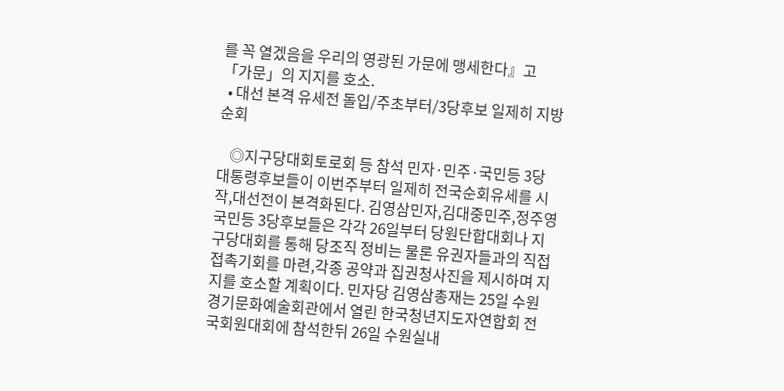를 꼭 열겠음을 우리의 영광된 가문에 맹세한다』고 「가문」의 지지를 호소.
  • 대선 본격 유세전 돌입/주초부터/3당후보 일제히 지방순회

    ◎지구당대회토로회 등 참석 민자·민주·국민등 3당 대통령후보들이 이번주부터 일제히 전국순회유세를 시작,대선전이 본격화된다. 김영삼민자,김대중민주,정주영국민등 3당후보들은 각각 26일부터 당원단합대회나 지구당대회를 통해 당조직 정비는 물론 유권자들과의 직접 접촉기회를 마련,각종 공약과 집권청사진을 제시하며 지지를 호소할 계획이다. 민자당 김영삼총재는 25일 수원 경기문화예술회관에서 열린 한국청년지도자연합회 전국회원대회에 참석한뒤 26일 수원실내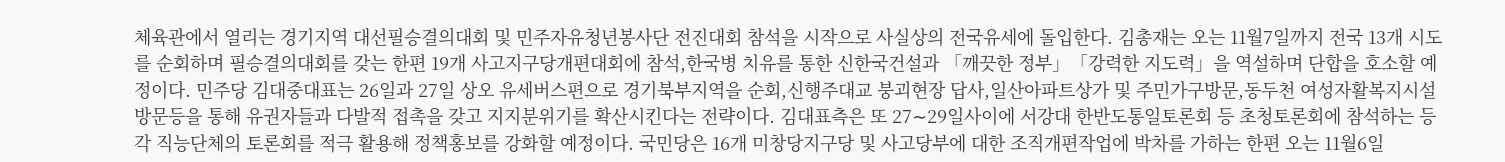체육관에서 열리는 경기지역 대선필승결의대회 및 민주자유청년봉사단 전진대회 참석을 시작으로 사실상의 전국유세에 돌입한다. 김총재는 오는 11월7일까지 전국 13개 시도를 순회하며 필승결의대회를 갖는 한편 19개 사고지구당개편대회에 참석,한국병 치유를 통한 신한국건설과 「깨끗한 정부」「강력한 지도력」을 역설하며 단합을 호소할 예정이다. 민주당 김대중대표는 26일과 27일 상오 유세버스편으로 경기북부지역을 순회,신행주대교 붕괴현장 답사,일산아파트상가 및 주민가구방문,동두천 여성자활복지시설 방문등을 통해 유권자들과 다발적 접촉을 갖고 지지분위기를 확산시킨다는 전략이다. 김대표측은 또 27∼29일사이에 서강대 한반도통일토론회 등 초청토론회에 참석하는 등 각 직능단체의 토론회를 적극 활용해 정책홍보를 강화할 예정이다. 국민당은 16개 미창당지구당 및 사고당부에 대한 조직개편작업에 박차를 가하는 한편 오는 11월6일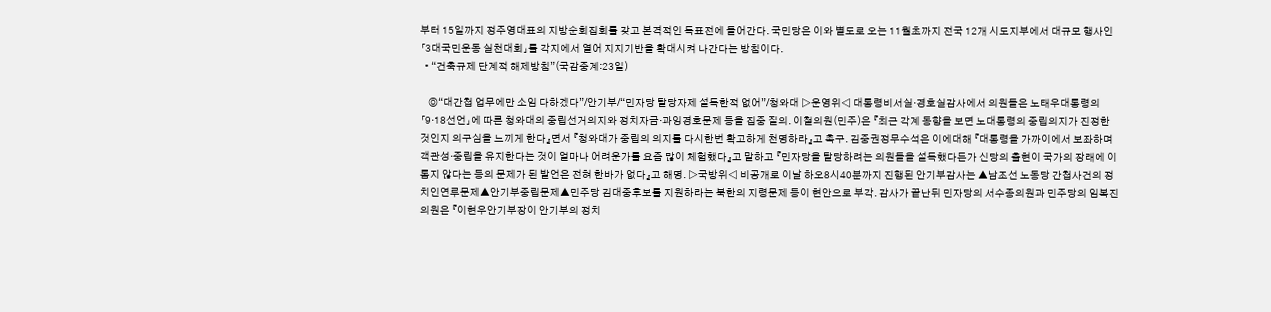부터 15일까지 정주영대표의 지방순회집회를 갖고 본격적인 득표전에 들어간다. 국민당은 이와 별도로 오는 11월초까지 전국 12개 시도지부에서 대규모 행사인 「3대국민운동 실천대회」를 각지에서 열어 지지기반을 확대시켜 나간다는 방침이다.
  • “건축규제 단계적 해제방침”(국감중계:23일)

    ◎“대간첩 업무에만 소임 다하겠다”/안기부/“민자당 탈당자제 설득한적 없어”/청와대 ▷운영위◁ 대통령비서실·경호실감사에서 의원들은 노태우대통령의 「9·18선언」에 따른 청와대의 중립선거의지와 정치자금·과잉경호문제 등을 집중 질의. 이철의원(민주)은 『최근 각계 동향을 보면 노대통령의 중립의지가 진정한 것인지 의구심을 느끼게 한다』면서 『청와대가 중립의 의지를 다시한번 확고하게 천명하라』고 촉구. 김중권정무수석은 이에대해 『대통령을 가까이에서 보좌하며 객관성·중립을 유지한다는 것이 얼마나 어려운가를 요즘 많이 체험했다』고 말하고 『민자당을 탈당하려는 의원들을 설득했다든가 신당의 출현이 국가의 장래에 이롭지 않다는 등의 문제가 된 발언은 전혀 한바가 없다』고 해명. ▷국방위◁ 비공개로 이날 하오8시40분까지 진행된 안기부감사는 ▲남조선 노동당 간첩사건의 정치인연루문제▲안기부중립문제▲민주당 김대중후보를 지원하라는 북한의 지령문제 등이 현안으로 부각. 감사가 끝난뒤 민자당의 서수종의원과 민주당의 임복진의원은 『이현우안기부장이 안기부의 정치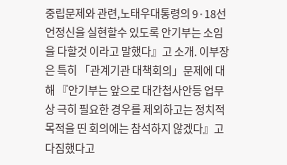중립문제와 관련,노태우대통령의 9·18선언정신을 실현할수 있도록 안기부는 소임을 다할것 이라고 말했다』고 소개. 이부장은 특히 「관계기관 대책회의」문제에 대해 『안기부는 앞으로 대간첩사안등 업무상 극히 필요한 경우를 제외하고는 정치적 목적을 띤 회의에는 참석하지 않겠다』고 다짐했다고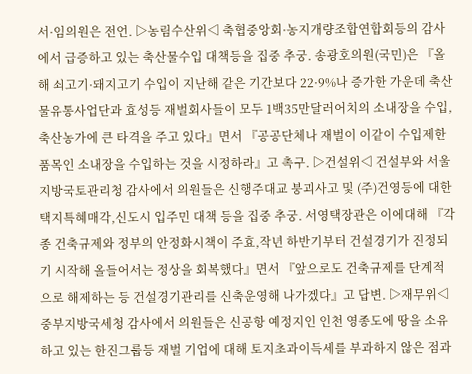서·임의원은 전언. ▷농림수산위◁ 축협중앙회·농지개량조합연합회등의 감사에서 급증하고 있는 축산물수입 대책등을 집중 추궁. 송광호의원(국민)은 『올해 쇠고기·돼지고기 수입이 지난해 같은 기간보다 22·9%나 증가한 가운데 축산물유통사업단과 효성등 재벌회사들이 모두 1백35만달러어치의 소내장을 수입,축산농가에 큰 타격을 주고 있다』면서 『공공단체나 재벌이 이같이 수입제한품목인 소내장을 수입하는 것을 시정하라』고 촉구. ▷건설위◁ 건설부와 서울지방국토관리청 감사에서 의원들은 신행주대교 붕괴사고 및 (주)건영등에 대한 택지특혜매각,신도시 입주민 대책 등을 집중 추궁. 서영택장관은 이에대해 『각종 건축규제와 정부의 안정화시책이 주효,작년 하반기부터 건설경기가 진정되기 시작해 올들어서는 정상을 회복했다』면서 『앞으로도 건축규제를 단계적으로 해제하는 등 건설경기관리를 신축운영해 나가겠다』고 답변. ▷재무위◁ 중부지방국세청 감사에서 의원들은 신공항 예정지인 인천 영종도에 땅을 소유하고 있는 한진그룹등 재벌 기업에 대해 토지초과이득세를 부과하지 않은 점과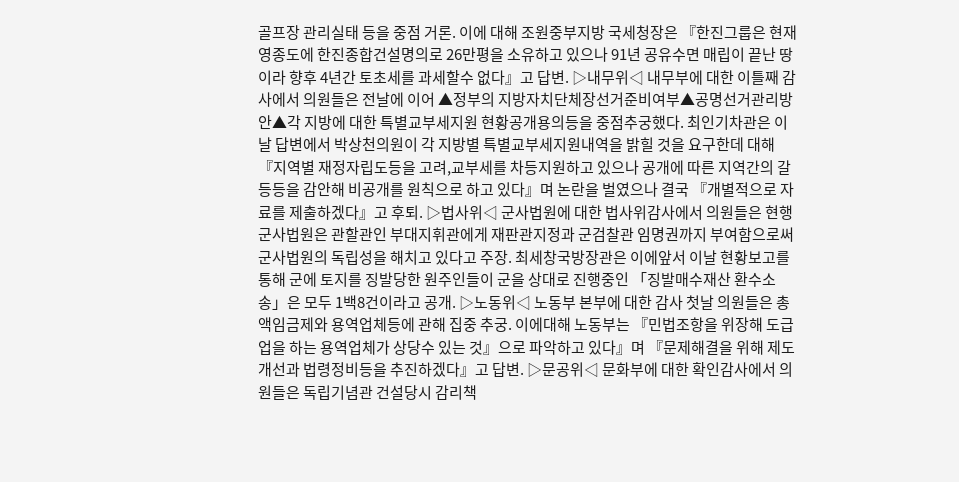골프장 관리실태 등을 중점 거론. 이에 대해 조원중부지방 국세청장은 『한진그룹은 현재 영종도에 한진종합건설명의로 26만평을 소유하고 있으나 91년 공유수면 매립이 끝난 땅이라 향후 4년간 토초세를 과세할수 없다』고 답변. ▷내무위◁ 내무부에 대한 이틀째 감사에서 의원들은 전날에 이어 ▲정부의 지방자치단체장선거준비여부▲공명선거관리방안▲각 지방에 대한 특별교부세지원 현황공개용의등을 중점추궁했다. 최인기차관은 이날 답변에서 박상천의원이 각 지방별 특별교부세지원내역을 밝힐 것을 요구한데 대해 『지역별 재정자립도등을 고려,교부세를 차등지원하고 있으나 공개에 따른 지역간의 갈등등을 감안해 비공개를 원칙으로 하고 있다』며 논란을 벌였으나 결국 『개별적으로 자료를 제출하겠다』고 후퇴. ▷법사위◁ 군사법원에 대한 법사위감사에서 의원들은 현행군사법원은 관할관인 부대지휘관에게 재판관지정과 군검찰관 임명권까지 부여함으로써 군사법원의 독립성을 해치고 있다고 주장. 최세창국방장관은 이에앞서 이날 현황보고를 통해 군에 토지를 징발당한 원주인들이 군을 상대로 진행중인 「징발매수재산 환수소송」은 모두 1백8건이라고 공개. ▷노동위◁ 노동부 본부에 대한 감사 첫날 의원들은 총액임금제와 용역업체등에 관해 집중 추궁. 이에대해 노동부는 『민법조항을 위장해 도급업을 하는 용역업체가 상당수 있는 것』으로 파악하고 있다』며 『문제해결을 위해 제도개선과 법령정비등을 추진하겠다』고 답변. ▷문공위◁ 문화부에 대한 확인감사에서 의원들은 독립기념관 건설당시 감리책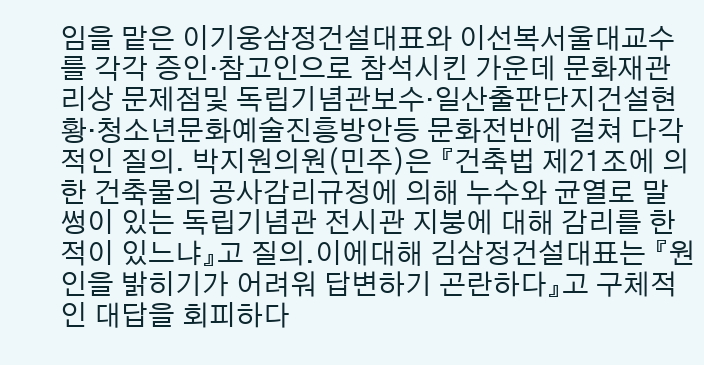임을 맡은 이기웅삼정건설대표와 이선복서울대교수를 각각 증인·참고인으로 참석시킨 가운데 문화재관리상 문제점및 독립기념관보수·일산출판단지건설현황·청소년문화예술진흥방안등 문화전반에 걸쳐 다각적인 질의. 박지원의원(민주)은 『건축법 제21조에 의한 건축물의 공사감리규정에 의해 누수와 균열로 말썽이 있는 독립기념관 전시관 지붕에 대해 감리를 한적이 있느냐』고 질의.이에대해 김삼정건설대표는 『원인을 밝히기가 어려워 답변하기 곤란하다』고 구체적인 대답을 회피하다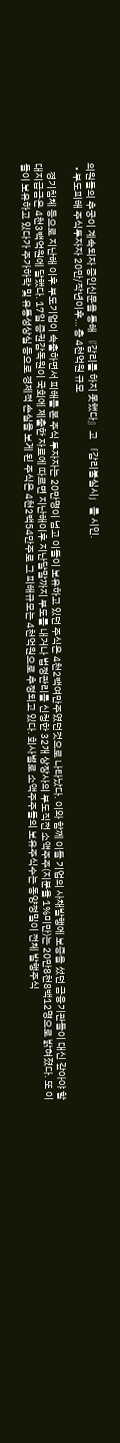의원들의 추궁이 계속되자 증인신문을 통해 『감리를 하지 못했다』고 「감리불실시」를 시인.
  • 부도피해 주식투자자 20만/작년이후… 총 4천억원 규모

    경기침체 등으로 지난해 이후 부도기업이 속출하면서 피해를 본 주식 투자자는 20만명이 넘고 이들이 보유하고 있던 주식은 4천2백여만주였던것으로 나타났다. 이와 함께 이들 기업의 사채발행에 보증을 섰던 금융기관들이 대신 갚아야 할 대지급금은 4천3백억원에 달했다. 17일 증권감독원이 국회에 제출한 자료에 따르면 지난해이후 지난달말까지 부도를 내거나 법정관리를 신청한 32개 상장사의 부도직전 소액주주(지분율 1%미만)는 20만8천8백12명으로 밝혀졌다. 또 이들이 보유하고 있다가 주가하락 및 유통성상실 등으로 경제적 손실을 보게 된 주식은 4천2백54만주로 그 피해규모는 4천억원으로 추정되고 있다. 회사별로 소액주주들의 보유주식수는 동양정밀이 전체 발행주식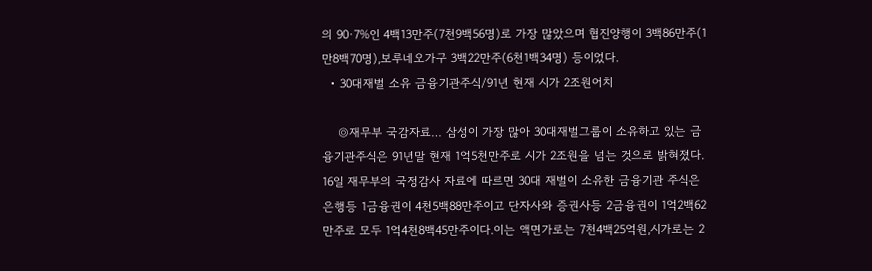의 90·7%인 4백13만주(7천9백56명)로 가장 많았으며 협진양행이 3백86만주(1만8백70명),보루네오가구 3백22만주(6천1백34명) 등이었다.
  • 30대재벌 소유 금융기관주식/91년 현재 시가 2조원어치

    ◎재무부 국감자료… 삼성이 가장 많아 30대재벌그룹이 소유하고 있는 금융기관주식은 91년말 현재 1억5천만주로 시가 2조원을 넘는 것으로 밝혀졌다. 16일 재무부의 국정감사 자료에 따르면 30대 재벌이 소유한 금융기관 주식은 은행등 1금융권이 4천5백88만주이고 단자사와 증권사등 2금융권이 1억2백62만주로 모두 1억4천8백45만주이다.이는 액면가로는 7천4백25억원,시가로는 2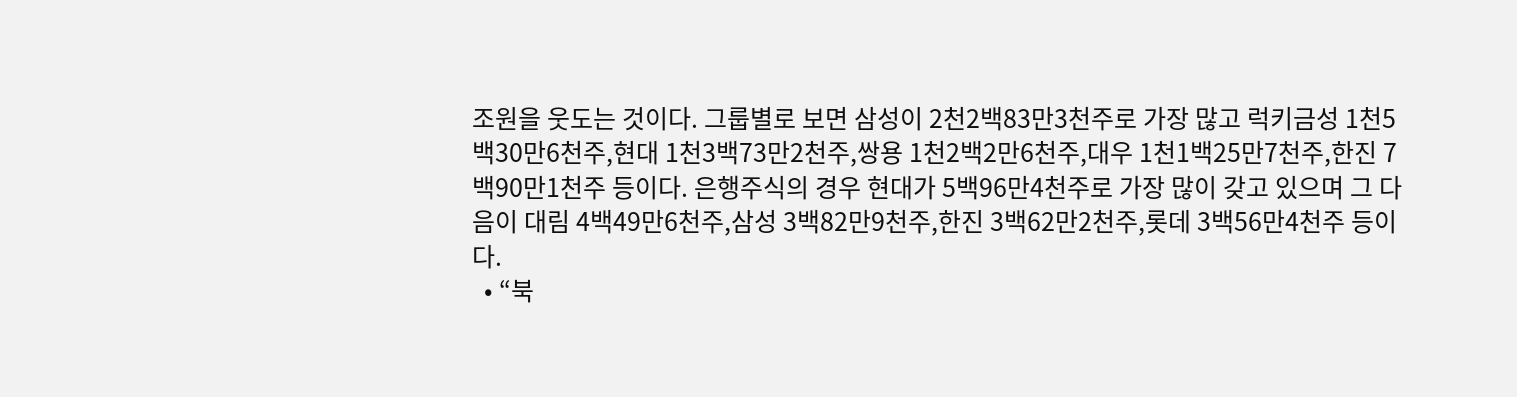조원을 웃도는 것이다. 그룹별로 보면 삼성이 2천2백83만3천주로 가장 많고 럭키금성 1천5백30만6천주,현대 1천3백73만2천주,쌍용 1천2백2만6천주,대우 1천1백25만7천주,한진 7백90만1천주 등이다. 은행주식의 경우 현대가 5백96만4천주로 가장 많이 갖고 있으며 그 다음이 대림 4백49만6천주,삼성 3백82만9천주,한진 3백62만2천주,롯데 3백56만4천주 등이다.
  • “북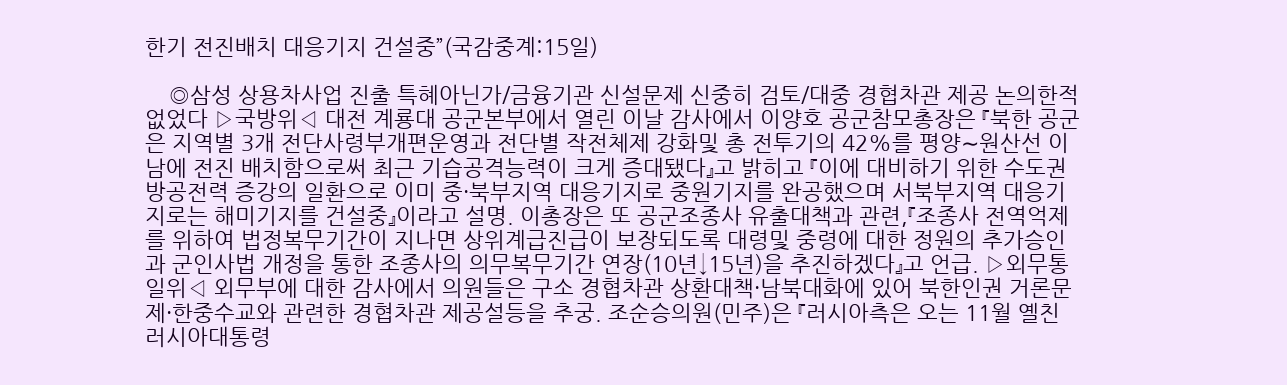한기 전진배치 대응기지 건설중”(국감중계:15일)

    ◎삼성 상용차사업 진출 특혜아닌가/금융기관 신설문제 신중히 검토/대중 경협차관 제공 논의한적 없었다 ▷국방위◁ 대전 계룡대 공군본부에서 열린 이날 감사에서 이양호 공군참모총장은 『북한 공군은 지역별 3개 전단사령부개편운영과 전단별 작전체제 강화및 총 전투기의 42%를 평양∼원산선 이남에 전진 배치함으로써 최근 기습공격능력이 크게 증대됐다』고 밝히고 『이에 대비하기 위한 수도권 방공전력 증강의 일환으로 이미 중·북부지역 대응기지로 중원기지를 완공했으며 서북부지역 대응기지로는 해미기지를 건설중』이라고 설명. 이총장은 또 공군조종사 유출대책과 관련,『조종사 전역억제를 위하여 법정복무기간이 지나면 상위계급진급이 보장되도록 대령및 중령에 대한 정원의 추가승인과 군인사법 개정을 통한 조종사의 의무복무기간 연장(10년↓15년)을 추진하겠다』고 언급. ▷외무통일위◁ 외무부에 대한 감사에서 의원들은 구소 경협차관 상환대책·남북대화에 있어 북한인권 거론문제·한중수교와 관련한 경협차관 제공설등을 추궁. 조순승의원(민주)은 『러시아측은 오는 11월 옐친 러시아대통령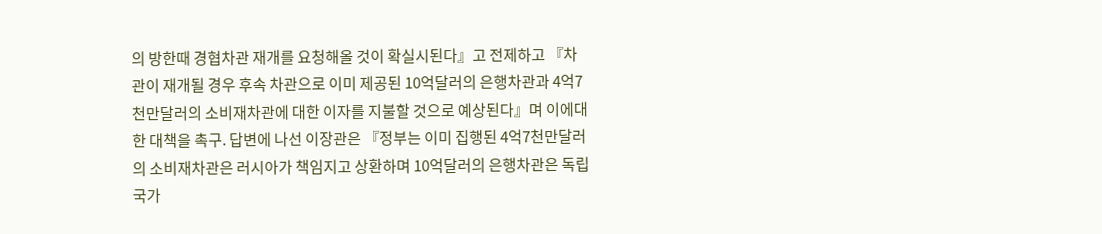의 방한때 경협차관 재개를 요청해올 것이 확실시된다』고 전제하고 『차관이 재개될 경우 후속 차관으로 이미 제공된 10억달러의 은행차관과 4억7천만달러의 소비재차관에 대한 이자를 지불할 것으로 예상된다』며 이에대한 대책을 촉구. 답변에 나선 이장관은 『정부는 이미 집행된 4억7천만달러의 소비재차관은 러시아가 책임지고 상환하며 10억달러의 은행차관은 독립국가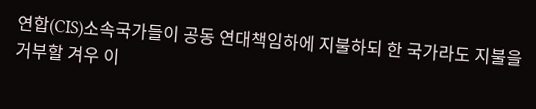연합(CIS)소속국가들이 공동 연대책임하에 지불하되 한 국가라도 지불을 거부할 겨우 이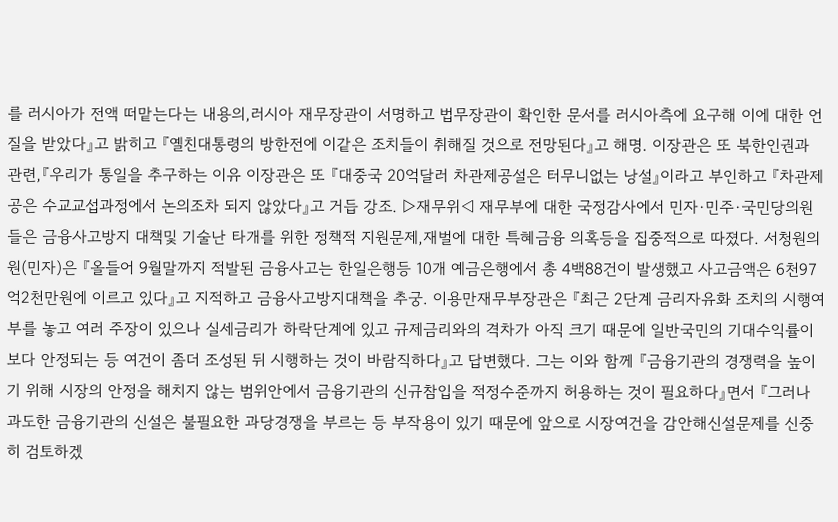를 러시아가 전액 떠맡는다는 내용의,러시아 재무장관이 서명하고 법무장관이 확인한 문서를 러시아측에 요구해 이에 대한 언질을 받았다』고 밝히고 『옐친대통령의 방한전에 이같은 조치들이 취해질 것으로 전망된다』고 해명. 이장관은 또 북한인권과 관련,『우리가 통일을 추구하는 이유 이장관은 또 『대중국 20억달러 차관제공설은 터무니없는 낭설』이라고 부인하고 『차관제공은 수교교섭과정에서 논의조차 되지 않았다』고 거듭 강조. ▷재무위◁ 재무부에 대한 국정감사에서 민자·민주·국민당의원들은 금융사고방지 대책및 기술난 타개를 위한 정책적 지원문제,재벌에 대한 특혜금융 의혹등을 집중적으로 따졌다. 서청원의원(민자)은 『올들어 9월말까지 적발된 금융사고는 한일은행등 10개 예금은행에서 총 4백88건이 발생했고 사고금액은 6천97억2천만원에 이르고 있다』고 지적하고 금융사고방지대책을 추궁. 이용만재무부장관은 『최근 2단계 금리자유화 조치의 시행여부를 놓고 여러 주장이 있으나 실세금리가 하락단계에 있고 규제금리와의 격차가 아직 크기 때문에 일반국민의 기대수익률이 보다 안정되는 등 여건이 좀더 조성된 뒤 시행하는 것이 바람직하다』고 답변했다. 그는 이와 함께 『금융기관의 경쟁력을 높이기 위해 시장의 안정을 해치지 않는 범위안에서 금융기관의 신규참입을 적정수준까지 허용하는 것이 필요하다』면서 『그러나 과도한 금융기관의 신설은 불필요한 과당경쟁을 부르는 등 부작용이 있기 때문에 앞으로 시장여건을 감안해신설문제를 신중히 검토하겠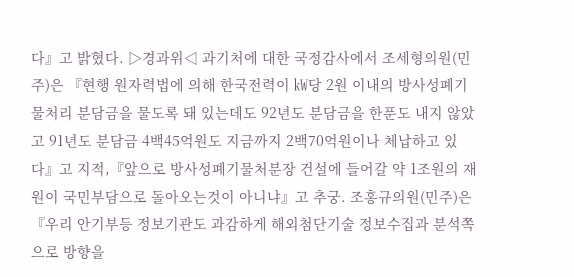다』고 밝혔다. ▷경과위◁ 과기처에 대한 국정감사에서 조세형의원(민주)은 『현행 원자력법에 의해 한국전력이 ㎾당 2원 이내의 방사성폐기물처리 분담금을 물도록 돼 있는데도 92년도 분담금을 한푼도 내지 않았고 91년도 분담금 4백45억원도 지금까지 2백70억원이나 체납하고 있다』고 지적,『앞으로 방사성폐기물처분장 건설에 들어갈 약 1조원의 재원이 국민부담으로 돌아오는것이 아니냐』고 추궁. 조홍규의원(민주)은 『우리 안기부등 정보기관도 과감하게 해외첨단기술 정보수집과 분석쪽으로 방향을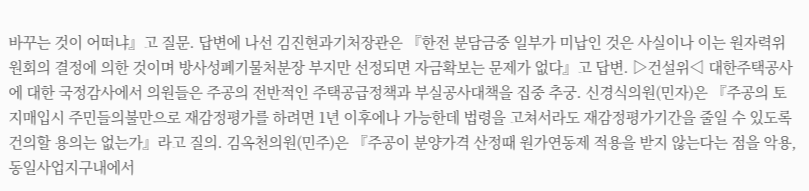바꾸는 것이 어떠냐』고 질문. 답변에 나선 김진현과기처장관은 『한전 분담금중 일부가 미납인 것은 사실이나 이는 원자력위원회의 결정에 의한 것이며 방사성폐기물처분장 부지만 선정되면 자금확보는 문제가 없다』고 답변. ▷건설위◁ 대한주택공사에 대한 국정감사에서 의원들은 주공의 전반적인 주택공급정책과 부실공사대책을 집중 추궁. 신경식의원(민자)은 『주공의 토지매입시 주민들의불만으로 재감정평가를 하려면 1년 이후에나 가능한데 법령을 고쳐서라도 재감정평가기간을 줄일 수 있도록 건의할 용의는 없는가』라고 질의. 김옥천의원(민주)은 『주공이 분양가격 산정때 원가연동제 적용을 받지 않는다는 점을 악용,동일사업지구내에서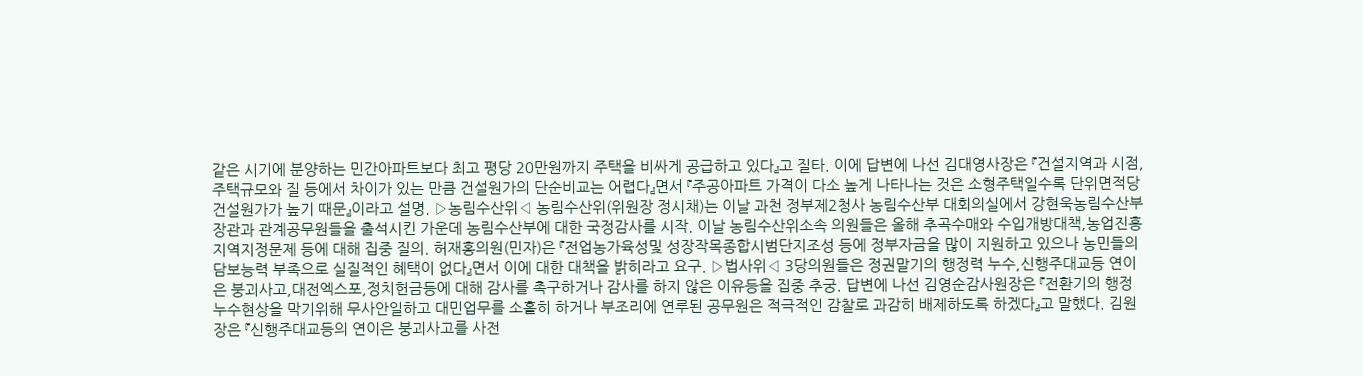같은 시기에 분양하는 민간아파트보다 최고 평당 20만원까지 주택을 비싸게 공급하고 있다』고 질타. 이에 답변에 나선 김대영사장은 『건설지역과 시점,주택규모와 질 등에서 차이가 있는 만큼 건설원가의 단순비교는 어렵다』면서 『주공아파트 가격이 다소 높게 나타나는 것은 소형주택일수록 단위면적당 건설원가가 높기 때문』이라고 설명. ▷농림수산위◁ 농림수산위(위원장 정시채)는 이날 과천 정부제2청사 농림수산부 대회의실에서 강현욱농림수산부장관과 관계공무원들을 출석시킨 가운데 농림수산부에 대한 국정감사를 시작. 이날 농림수산위소속 의원들은 올해 추곡수매와 수입개방대책,농업진흥지역지정문제 등에 대해 집중 질의. 허재홍의원(민자)은 『전업농가육성및 성장작목종합시범단지조성 등에 정부자금을 많이 지원하고 있으나 농민들의 담보능력 부족으로 실질적인 혜택이 없다』면서 이에 대한 대책을 밝히라고 요구. ▷법사위◁ 3당의원들은 정권말기의 행정력 누수,신행주대교등 연이은 붕괴사고,대전엑스포,정치헌금등에 대해 감사를 촉구하거나 감사를 하지 않은 이유등을 집중 추궁. 답변에 나선 김영순감사원장은 『전환기의 행정누수현상을 막기위해 무사안일하고 대민업무를 소홀히 하거나 부조리에 연루된 공무원은 적극적인 감찰로 과감히 배제하도록 하겠다』고 말했다. 김원장은 『신행주대교등의 연이은 붕괴사고를 사전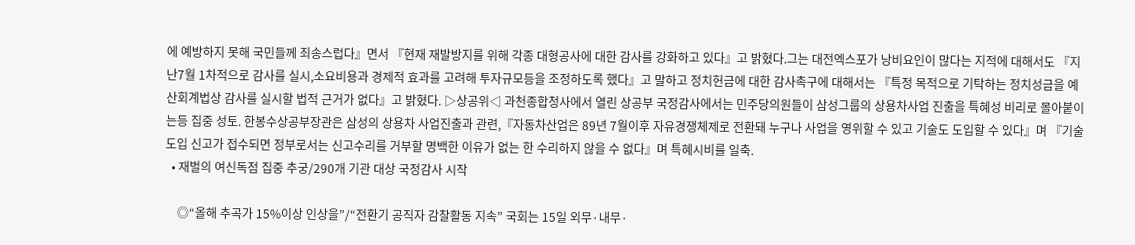에 예방하지 못해 국민들께 죄송스럽다』면서 『현재 재발방지를 위해 각종 대형공사에 대한 감사를 강화하고 있다』고 밝혔다.그는 대전엑스포가 낭비요인이 많다는 지적에 대해서도 『지난7월 1차적으로 감사를 실시,소요비용과 경제적 효과를 고려해 투자규모등을 조정하도록 했다』고 말하고 정치헌금에 대한 감사촉구에 대해서는 『특정 목적으로 기탁하는 정치성금을 예산회계법상 감사를 실시할 법적 근거가 없다』고 밝혔다. ▷상공위◁ 과천종합청사에서 열린 상공부 국정감사에서는 민주당의원들이 삼성그룹의 상용차사업 진출을 특혜성 비리로 몰아붙이는등 집중 성토. 한봉수상공부장관은 삼성의 상용차 사업진출과 관련,『자동차산업은 89년 7월이후 자유경쟁체제로 전환돼 누구나 사업을 영위할 수 있고 기술도 도입할 수 있다』며 『기술도입 신고가 접수되면 정부로서는 신고수리를 거부할 명백한 이유가 없는 한 수리하지 않을 수 없다』며 특혜시비를 일축.
  • 재벌의 여신독점 집중 추궁/290개 기관 대상 국정감사 시작

    ◎“올해 추곡가 15%이상 인상을”/“전환기 공직자 감찰활동 지속” 국회는 15일 외무·내무·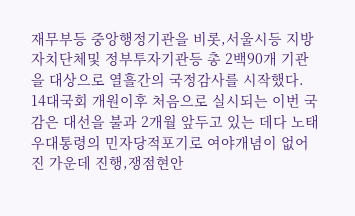재무부등 중앙행정기관을 비롯,서울시등 지방자치단체및 정부투자기관등 총 2백90개 기관을 대상으로 열흘간의 국정감사를 시작했다. 14대국회 개원이후 처음으로 실시되는 이번 국감은 대선을 불과 2개월 앞두고 있는 데다 노태우대통령의 민자당적포기로 여야개념이 없어진 가운데 진행,쟁점현안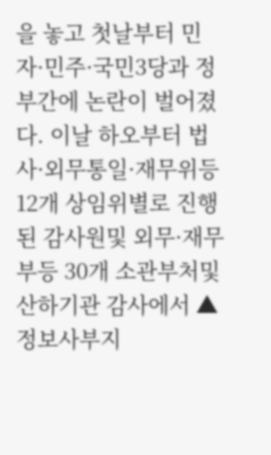을 놓고 첫날부터 민자·민주·국민3당과 정부간에 논란이 벌어졌다. 이날 하오부터 법사·외무통일·재무위등 12개 상임위별로 진행된 감사원및 외무·재무부등 30개 소관부처및 산하기관 감사에서 ▲정보사부지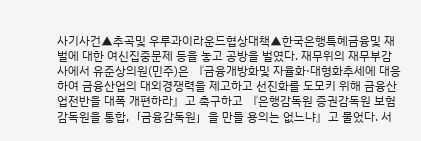사기사건▲추곡및 우루과이라운드협상대책▲한국은행특혜금융및 재벌에 대한 여신집중문제 등을 놓고 공방을 벌였다. 재무위의 재무부감사에서 유준상의원(민주)은 『금융개방화및 자율화·대형화추세에 대응하여 금융산업의 대외경쟁력을 제고하고 선진화를 도모키 위해 금융산업전반을 대폭 개편하라』고 촉구하고 『은행감독원 증권감독원 보험감독원을 통합,「금융감독원」을 만들 용의는 없느냐』고 물었다. 서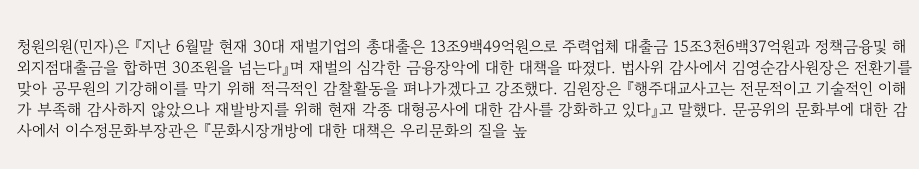청원의원(민자)은 『지난 6월말 현재 30대 재벌기업의 총대출은 13조9백49억원으로 주력업체 대출금 15조3천6백37억원과 정책금융및 해외지점대출금을 합하면 30조원을 넘는다』며 재벌의 심각한 금융장악에 대한 대책을 따졌다. 법사위 감사에서 김영순감사원장은 전환기를 맞아 공무원의 기강해이를 막기 위해 적극적인 감찰활동을 펴나가겠다고 강조했다. 김원장은 『행주대교사고는 전문적이고 기술적인 이해가 부족해 감사하지 않았으나 재발방지를 위해 현재 각종 대형공사에 대한 감사를 강화하고 있다』고 말했다. 문공위의 문화부에 대한 감사에서 이수정문화부장관은 『문화시장개방에 대한 대책은 우리문화의 질을 높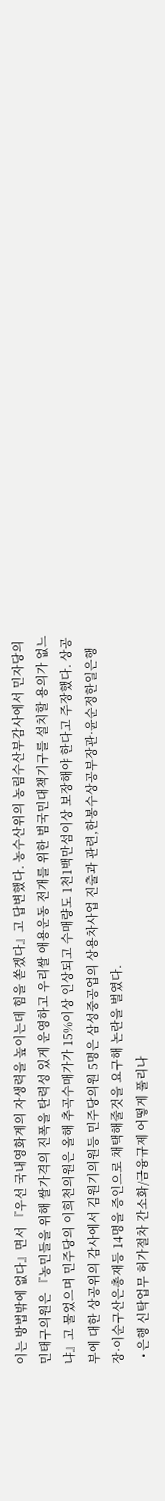이는 방법밖에 없다』면서 『우선 국내영화계의 자생력을 높이는데 힘을 쏟겠다』고 답변했다. 농수산위의 농림수산부감사에서 민자당의 민태구의원은 『농민들을 위해 쌀가격의 진폭을 탄력성 있게 운영하고 우리쌀 애용운동 전개를 위한 범국민대책기구를 설치할 용의가 없느냐』고 물었으며 민주당의 이희천의원은 올해 추곡수매가가 15%이상 인상되고 수매량도 1천1백만섬이상 보장해야 한다고 주장했다. 상공부에 대한 상공위의 감사에서 김원기의원등 민주당의원 5명은 삼성중공업의 상용차사업 진출과 관련,한봉수상공부장관·윤순정한일은행장·이순구산은총재등 14명을 증인으로 채택해줄것을 요구해 논란을 벌였다.
  • 은행 신탁업무 허가절차 간소화/금융규제 어떻게 풀리나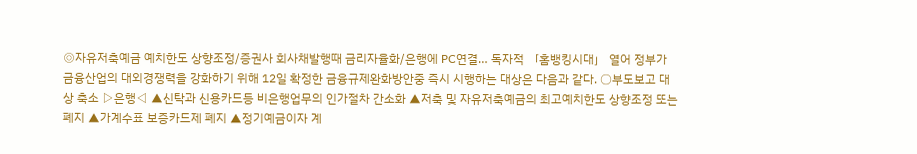◎자유저축예금 예치한도 상향조정/증권사 회사채발행때 금리자율화/은행에 PC연결… 독자적 「홈뱅킹시대」 열어 정부가 금융산업의 대외경쟁력을 강화하기 위해 12일 확정한 금융규제완화방안중 즉시 시행하는 대상은 다음과 같다. ○부도보고 대상 축소 ▷은행◁ ▲신탁과 신용카드등 비은행업무의 인가절차 간소화 ▲저축 및 자유저축예금의 최고예치한도 상향조정 또는 폐지 ▲가계수표 보증카드제 폐지 ▲정기예금이자 계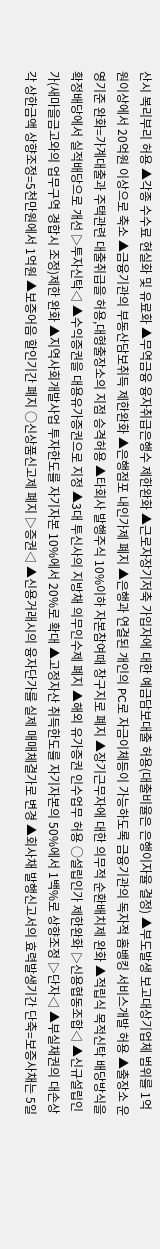산시 복리부리 허용 ▲각종 수수료 현실화 및 유료화 ▲무역금융 융자취급은행수 제한완화 ▲근로자장기저축 가입자에 대한 예금담보대출 허용(대출비율은 은행이자율 결정) ▲부도발생 보고대상기업체 범위를 1억원이상에서 20억원 이상으로 축소 ▲금융기관의 부동산담보취득 제한완화 ▲은행점포 내인가제 폐지 ▲은행과 연결된 개인의 PC로 자금이체등이 가능하도록 금융기관의 독자적 홈뱅킹 서비스개발 허용 ▲출장소 운영기준 완화=가계대출과 주택관련 대출취급을 허용,대형출장소의 지점 승격허용 ▲타회사 발행주식 10%이하 자본참여때 창구지로 폐지 ▲장기근무자에 대한 의무적 순환배치제 완화 ▲적립식 목적신탁 배당방식을 확정배당에서 실적배당으로 개선 ▷투자신탁◁ ▲수익증권을 대용유가증권으로 지정 ▲3대 투신사의 지방채 의무인수제 폐지 ▲해외 유가증권 인수업무 허용 ○설립인가 제한완화 ▷신용협동조합◁ ▲신규설립인가(새마을금고와의 업무구역 경합시 조정)제한 완화 ▲지역사회개발사업 투자한도를 자기자본 10%에서 20%로 확대 ▲고정자산 취득한도를 자기자본의 50%에서 1백%로 상향조정 ▷단자◁ ▲부실채권의 대손상각 상한금액 상향조정=5천만원에서 1억원 ▲보증어음 할인기간 폐지 ○신상품신고제 폐지 ▷증권◁ ▲신용거래시의 융자단가를 실제 매매체결가로 변경 ▲회사채 발행신고서의 효력발생기간 단축=보증사채는 5일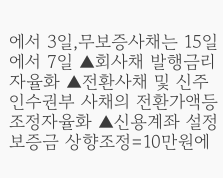에서 3일,무보증사채는 15일에서 7일 ▲회사채 발행금리 자율화 ▲전환사채 및 신주인수권부 사채의 전환가액등 조정자율화 ▲신용계좌 설정보증금 상향조정=10만원에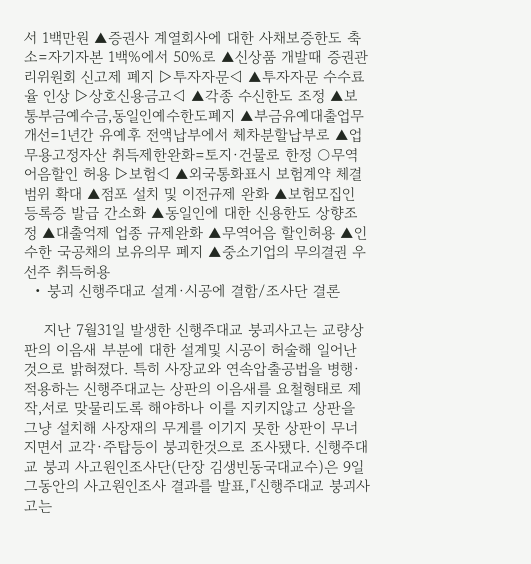서 1백만원 ▲증권사 계열회사에 대한 사채보증한도 축소=자기자본 1백%에서 50%로 ▲신상품 개발때 증권관리위원회 신고제 폐지 ▷투자자문◁ ▲투자자문 수수료율 인상 ▷상호신용금고◁ ▲각종 수신한도 조정 ▲보통부금예수금,동일인예수한도폐지 ▲부금유예대출업무개선=1년간 유예후 전액납부에서 체차분할납부로 ▲업무용고정자산 취득제한완화=토지·건물로 한정 ○무역어음할인 허용 ▷보험◁ ▲외국통화표시 보험계약 체결범위 확대 ▲점포 설치 및 이전규제 완화 ▲보험모집인 등록증 발급 간소화 ▲동일인에 대한 신용한도 상향조정 ▲대출억제 업종 규제완화 ▲무역어음 할인허용 ▲인수한 국공채의 보유의무 폐지 ▲중소기업의 무의결권 우선주 취득허용
  • 붕괴 신행주대교 설계·시공에 결함/조사단 결론

    지난 7월31일 발생한 신행주대교 붕괴사고는 교량상판의 이음새 부분에 대한 설계및 시공이 허술해 일어난 것으로 밝혀졌다. 특히 사장교와 연속압출공법을 병행·적용하는 신행주대교는 상판의 이음새를 요철형태로 제작,서로 맞물리도록 해야하나 이를 지키지않고 상판을 그냥 설치해 사장재의 무게를 이기지 못한 상판이 무너지면서 교각·주탑등이 붕괴한것으로 조사됐다. 신행주대교 붕괴 사고원인조사단(단장 김생빈동국대교수)은 9일 그동안의 사고원인조사 결과를 발표,『신행주대교 붕괴사고는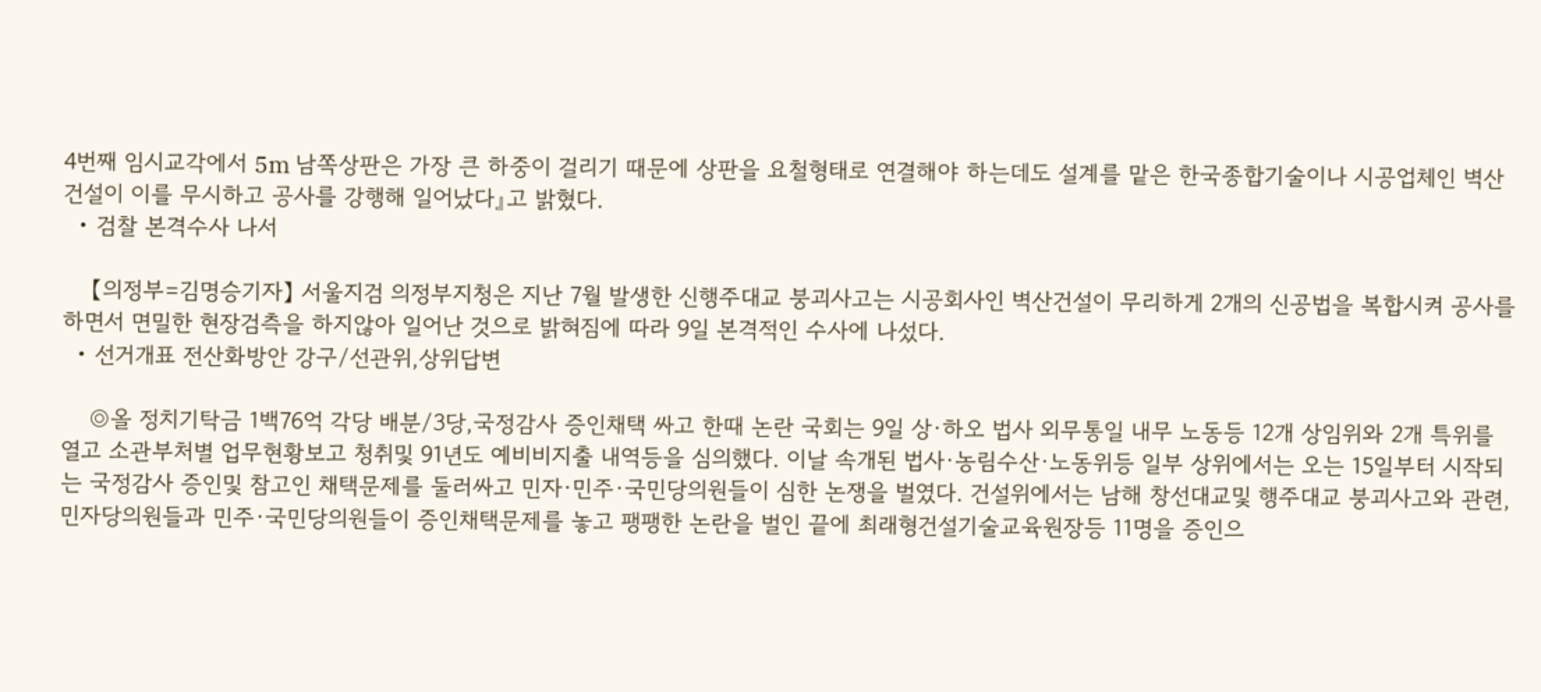4번째 임시교각에서 5m 남쪽상판은 가장 큰 하중이 걸리기 때문에 상판을 요철형태로 연결해야 하는데도 설계를 맡은 한국종합기술이나 시공업체인 벽산건설이 이를 무시하고 공사를 강행해 일어났다』고 밝혔다.
  • 검찰 본격수사 나서

    【의정부=김명승기자】 서울지검 의정부지청은 지난 7월 발생한 신행주대교 붕괴사고는 시공회사인 벽산건설이 무리하게 2개의 신공법을 복합시켜 공사를 하면서 면밀한 현장검측을 하지않아 일어난 것으로 밝혀짐에 따라 9일 본격적인 수사에 나섰다.
  • 선거개표 전산화방안 강구/선관위,상위답변

    ◎올 정치기탁금 1백76억 각당 배분/3당,국정감사 증인채택 싸고 한때 논란 국회는 9일 상·하오 법사 외무통일 내무 노동등 12개 상임위와 2개 특위를 열고 소관부처별 업무현황보고 청취및 91년도 예비비지출 내역등을 심의했다. 이날 속개된 법사·농림수산·노동위등 일부 상위에서는 오는 15일부터 시작되는 국정감사 증인및 참고인 채택문제를 둘러싸고 민자·민주·국민당의원들이 심한 논쟁을 벌였다. 건설위에서는 남해 창선대교및 행주대교 붕괴사고와 관련,민자당의원들과 민주·국민당의원들이 증인채택문제를 놓고 팽팽한 논란을 벌인 끝에 최래형건설기술교육원장등 11명을 증인으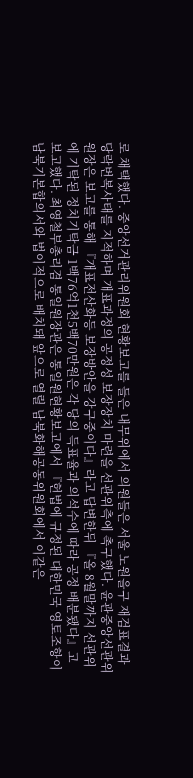로 채택했다. 중앙선거관리위원회 현황보고를 들은 내무위에서 의원들은 서울 노원을구 재검표결과 당락번복사태를 지적하며 개표과정의 공정성 보장장치 마련을 선관위측에 촉구했다. 윤관중앙선관위원장은 보고를 통해 『개표전산화등 보장방안을 강구중이다』라고 답변한뒤 『올 8월말까지 선관위에 기탁된 정치기탁금 1백76억1천5백70만원은 각 당의 득표율과 의석수에 따라 공정 배분됐다』고 보고했다. 최영철부총리겸 통일원장관은 통일원현황보고에서 『헌법에 규정된 대한민국 영토조항이 남북기본합의서와 법이적으로 배치돼 앞으로 열릴 남북화해공동위원회에서 이같은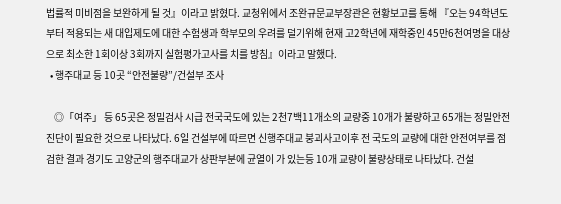법률적 미비점을 보완하게 될 것』이라고 밝혔다. 교청위에서 조완규문교부장관은 현황보고를 통해 『오는 94학년도부터 적용되는 새 대입제도에 대한 수험생과 학부모의 우려를 덜기위해 현재 고2학년에 재학중인 45만6천여명을 대상으로 최소한 1회이상 3회까지 실험평가고사를 치를 방침』이라고 말했다.
  • 행주대교 등 10곳 “안전불량”/건설부 조사

    ◎「여주」 등 65곳은 정밀검사 시급 전국국도에 있는 2천7백11개소의 교량중 10개가 불량하고 65개는 정밀안전진단이 필요한 것으로 나타났다. 6일 건설부에 따르면 신행주대교 붕괴사고이후 전 국도의 교량에 대한 안전여부를 점검한 결과 경기도 고양군의 행주대교가 상판부분에 균열이 가 있는등 10개 교량이 불량상태로 나타났다. 건설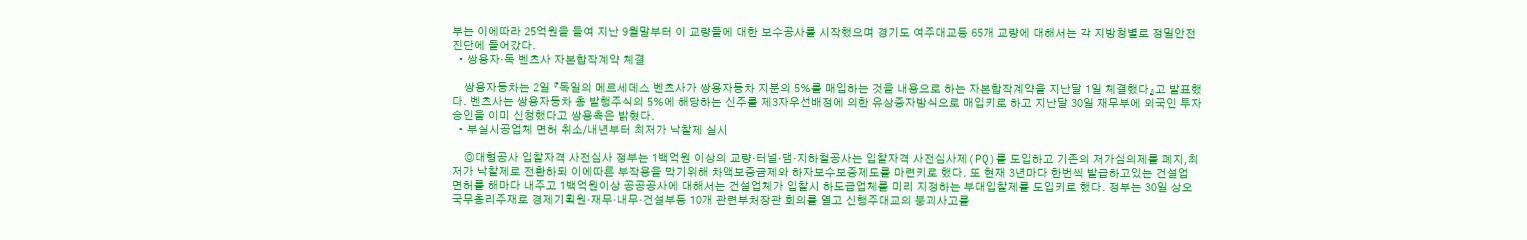부는 이에따라 25억원을 들여 지난 9월말부터 이 교량들에 대한 보수공사를 시작했으며 경기도 여주대교등 65개 교량에 대해서는 각 지방청별로 정밀안전진단에 들어갔다.
  • 쌍용자·독 벤츠사 자본합작계약 체결

    쌍용자동차는 2일 『독일의 메르세데스 벤츠사가 쌍용자동차 지분의 5%를 매입하는 것을 내용으로 하는 자본합작계약을 지난달 1일 체결했다』고 발표했다. 벤츠사는 쌍용자동차 총 발행주식의 5%에 해당하는 신주를 제3자우선배정에 의한 유상증자방식으로 매입키로 하고 지난달 30일 재무부에 외국인 투자승인을 이미 신청했다고 쌍용측은 밝혔다.
  • 부실시공업체 면허 취소/내년부터 최저가 낙찰제 실시

    ◎대형공사 입찰자격 사전심사 정부는 1백억원 이상의 교량·터널·댐·지하철공사는 입찰자격 사전심사제(PQ)를 도입하고 기존의 저가심의제를 폐지,최저가 낙찰제로 전환하되 이에따른 부작용을 막기위해 차액보증금제와 하자보수보증제도를 마련키로 했다. 또 현재 3년마다 한번씩 발급하고있는 건설업 면허를 해마다 내주고 1백억원이상 공공공사에 대해서는 건설업체가 입찰시 하도급업체를 미리 지정하는 부대입찰제를 도입키로 했다. 정부는 30일 상오 국무총리주재로 경제기획원·재무·내무·건설부등 10개 관련부처장관 회의를 열고 신행주대교의 붕괴사고를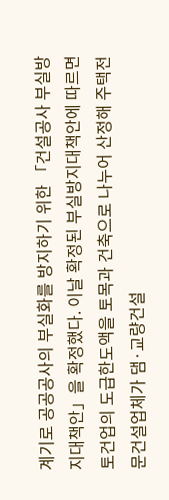계기로 공공공사의 부실화를 방지하기 위한 「건설공사 부실방지대책안」을 확정했다. 이날 확정된 부실방지대책안에 따르면 토건업의 도급한도액을 토목과 건축으로 나누어 산정해 주택전문건설업체가 댐·교량건설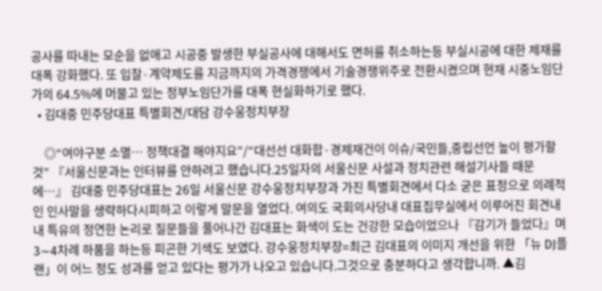공사를 따내는 모순을 없애고 시공중 발생한 부실공사에 대해서도 면허를 취소하는등 부실시공에 대한 제재를 대폭 강화했다. 또 입찰·계약제도를 지금까지의 가격경쟁에서 기술경쟁위주로 전환시켰으며 현재 시중노임단가의 64.5%에 머물고 있는 정부노임단가를 대폭 현실화하기로 했다.
  • 김대중 민주당대표 특별회견/대담 강수웅정치부장

    ◎“여야구분 소멸… 정책대결 해야지요”/“대선선 대화합·경제재건이 이슈/국민들,중립선언 높이 평가할것” 『서울신문과는 인터뷰를 안하려고 했습니다.25일자의 서울신문 사설과 정치관련 해설기사들 때문에…』 김대중 민주당대표는 26일 서울신문 강수웅정치부장과 가진 특별회견에서 다소 굳은 표정으로 의례적인 인사말을 생략하다시피하고 이렇게 말문을 열었다. 여의도 국회의사당내 대표집무실에서 이루어진 회견내내 특유의 정연한 논리로 질문들을 풀어나간 김대표는 화색이 도는 건강한 모습이었으나 『감기가 들었다』며 3∼4차례 하품을 하는등 피곤한 기색도 보였다. 강수웅정치부장=최근 김대표의 이미지 개선을 위한 「뉴 DJ플랜」이 어느 정도 성과를 얻고 있다는 평가가 나오고 있습니다.그것으로 충분하다고 생각합니까. ▲김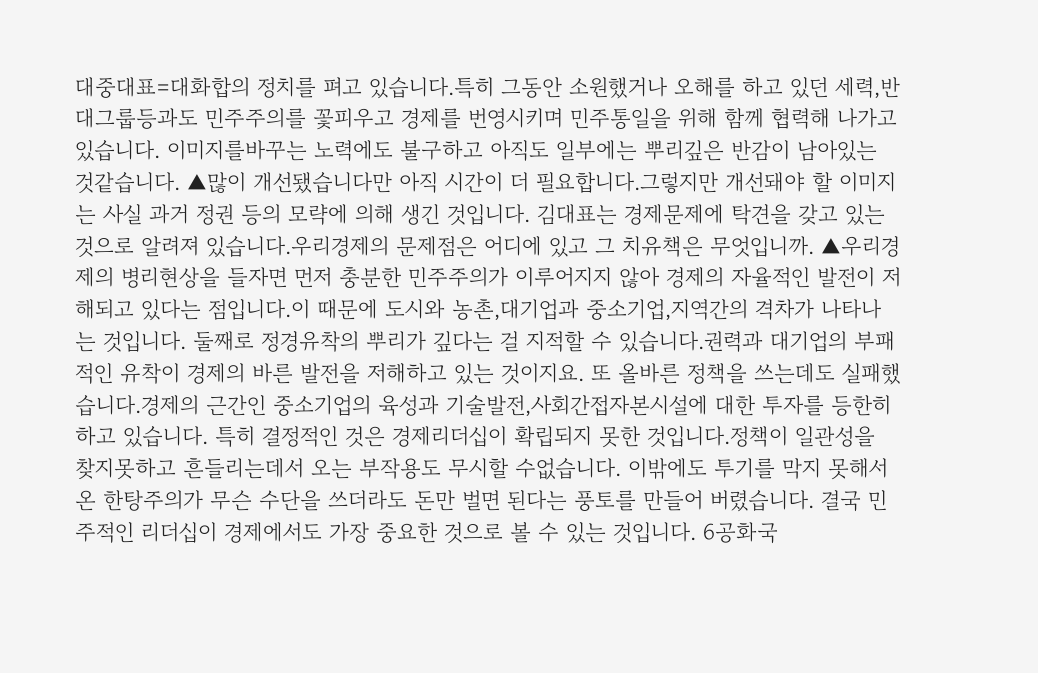대중대표=대화합의 정치를 펴고 있습니다.특히 그동안 소원했거나 오해를 하고 있던 세력,반대그룹등과도 민주주의를 꽃피우고 경제를 번영시키며 민주통일을 위해 함께 협력해 나가고 있습니다. 이미지를바꾸는 노력에도 불구하고 아직도 일부에는 뿌리깊은 반감이 남아있는 것같습니다. ▲많이 개선됐습니다만 아직 시간이 더 필요합니다.그렇지만 개선돼야 할 이미지는 사실 과거 정권 등의 모략에 의해 생긴 것입니다. 김대표는 경제문제에 탁견을 갖고 있는 것으로 알려져 있습니다.우리경제의 문제점은 어디에 있고 그 치유책은 무엇입니까. ▲우리경제의 병리현상을 들자면 먼저 충분한 민주주의가 이루어지지 않아 경제의 자율적인 발전이 저해되고 있다는 점입니다.이 때문에 도시와 농촌,대기업과 중소기업,지역간의 격차가 나타나는 것입니다. 둘째로 정경유착의 뿌리가 깊다는 걸 지적할 수 있습니다.권력과 대기업의 부패적인 유착이 경제의 바른 발전을 저해하고 있는 것이지요. 또 올바른 정책을 쓰는데도 실패했습니다.경제의 근간인 중소기업의 육성과 기술발전,사회간접자본시설에 대한 투자를 등한히 하고 있습니다. 특히 결정적인 것은 경제리더십이 확립되지 못한 것입니다.정책이 일관성을 찾지못하고 흔들리는데서 오는 부작용도 무시할 수없습니다. 이밖에도 투기를 막지 못해서 온 한탕주의가 무슨 수단을 쓰더라도 돈만 벌면 된다는 풍토를 만들어 버렸습니다. 결국 민주적인 리더십이 경제에서도 가장 중요한 것으로 볼 수 있는 것입니다. 6공화국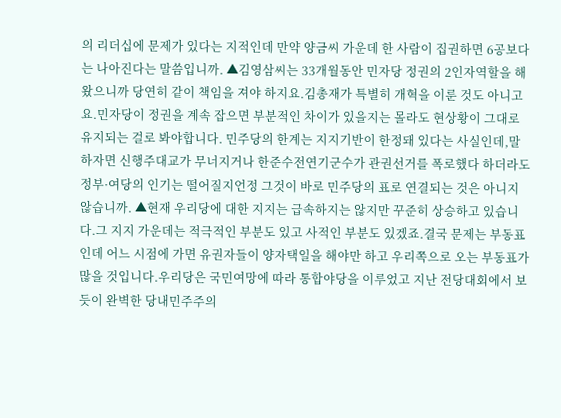의 리더십에 문제가 있다는 지적인데 만약 양금씨 가운데 한 사람이 집권하면 6공보다는 나아진다는 말씀입니까. ▲김영삼씨는 33개월동안 민자당 정권의 2인자역할을 해왔으니까 당연히 같이 책임을 져야 하지요.김총재가 특별히 개혁을 이룬 것도 아니고요.민자당이 정권을 계속 잡으면 부분적인 차이가 있을지는 몰라도 현상황이 그대로 유지되는 걸로 봐야합니다. 민주당의 한계는 지지기반이 한정돼 있다는 사실인데,말하자면 신행주대교가 무너지거나 한준수전연기군수가 관권선거를 폭로했다 하더라도 정부·여당의 인기는 떨어질지언정 그것이 바로 민주당의 표로 연결되는 것은 아니지 않습니까. ▲현재 우리당에 대한 지지는 급속하지는 않지만 꾸준히 상승하고 있습니다.그 지지 가운데는 적극적인 부분도 있고 사적인 부분도 있겠죠.결국 문제는 부동표인데 어느 시점에 가면 유권자들이 양자택일을 해야만 하고 우리쪽으로 오는 부동표가 많을 것입니다.우리당은 국민여망에 따라 통합야당을 이루었고 지난 전당대회에서 보듯이 완벽한 당내민주주의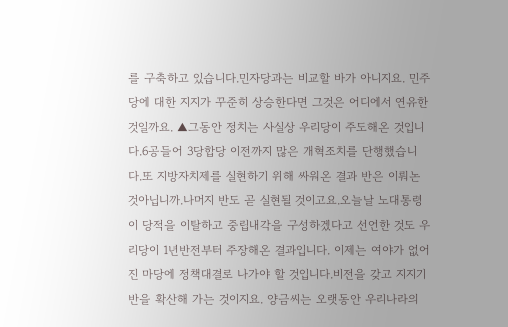를 구축하고 있습니다.민자당과는 비교할 바가 아니지요. 민주당에 대한 지지가 꾸준히 상승한다면 그것은 어디에서 연유한 것일까요. ▲그동안 정치는 사실상 우리당이 주도해온 것입니다.6공들어 3당합당 이전까지 많은 개혁조치를 단행했습니다.또 지방자치제를 실현하기 위해 싸워온 결과 반은 이뤄논 것아닙니까.나머지 반도 곧 실현될 것이고요.오늘날 노대통령이 당적을 이탈하고 중립내각을 구성하겠다고 선언한 것도 우리당이 1년반전부터 주장해온 결과입니다. 이제는 여야가 없어진 마당에 정책대결로 나가야 할 것입니다.비전을 갖고 지지기반을 확산해 가는 것이지요. 양금씨는 오랫동안 우리나라의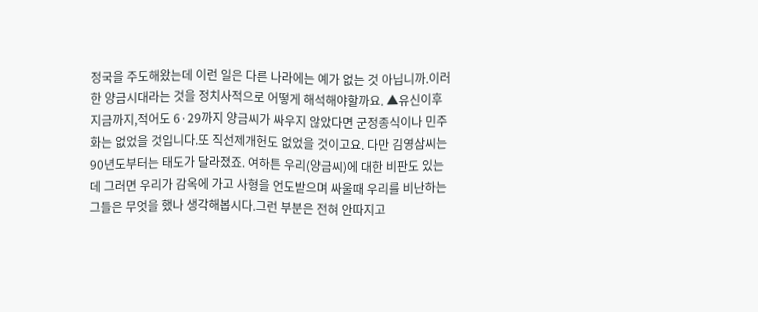정국을 주도해왔는데 이런 일은 다른 나라에는 예가 없는 것 아닙니까.이러한 양금시대라는 것을 정치사적으로 어떻게 해석해야할까요. ▲유신이후 지금까지,적어도 6·29까지 양금씨가 싸우지 않았다면 군정종식이나 민주화는 없었을 것입니다.또 직선제개헌도 없었을 것이고요. 다만 김영삼씨는 90년도부터는 태도가 달라졌죠. 여하튼 우리(양금씨)에 대한 비판도 있는데 그러면 우리가 감옥에 가고 사형을 언도받으며 싸울때 우리를 비난하는 그들은 무엇을 했나 생각해봅시다.그런 부분은 전혀 안따지고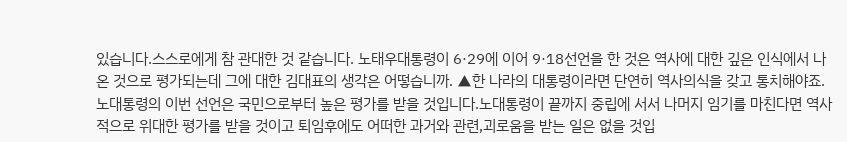있습니다.스스로에게 참 관대한 것 같습니다. 노태우대통령이 6·29에 이어 9·18선언을 한 것은 역사에 대한 깊은 인식에서 나온 것으로 평가되는데 그에 대한 김대표의 생각은 어떻습니까. ▲한 나라의 대통령이라면 단연히 역사의식을 갖고 통치해야죠.노대통령의 이번 선언은 국민으로부터 높은 평가를 받을 것입니다.노대통령이 끝까지 중립에 서서 나머지 임기를 마친다면 역사적으로 위대한 평가를 받을 것이고 퇴임후에도 어떠한 과거와 관련,괴로움을 받는 일은 없을 것입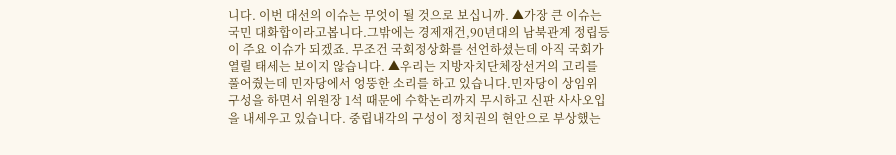니다. 이번 대선의 이슈는 무엇이 될 것으로 보십니까. ▲가장 큰 이슈는 국민 대화합이라고봅니다.그밖에는 경제재건,90년대의 남북관계 정립등이 주요 이슈가 되겠죠. 무조건 국회정상화를 선언하셨는데 아직 국회가 열릴 태세는 보이지 않습니다. ▲우리는 지방자치단체장선거의 고리를 풀어줬는데 민자당에서 엉뚱한 소리를 하고 있습니다.민자당이 상임위 구성을 하면서 위원장 1석 때문에 수학논리까지 무시하고 신판 사사오입을 내세우고 있습니다. 중립내각의 구성이 정치권의 현안으로 부상했는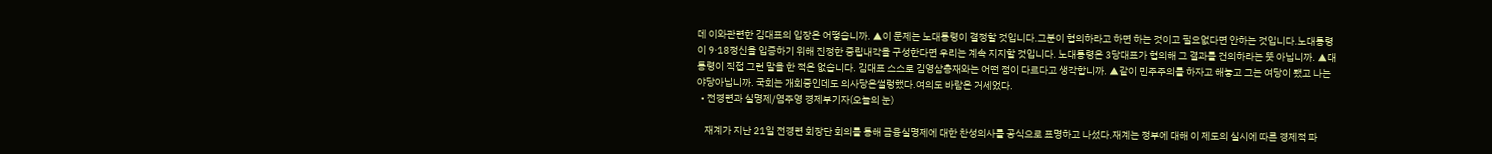데 이와관련한 김대표의 입장은 어떻습니까. ▲이 문제는 노대통령이 결정할 것입니다.그분이 협의하라고 하면 하는 것이고 필요없다면 안하는 것입니다.노대통령이 9·18정신을 입증하기 위해 진정한 중립내각을 구성한다면 우리는 계속 지지할 것입니다. 노대통령은 3당대표가 협의해 그 결과를 건의하라는 뜻 아닙니까. ▲대통령이 직접 그런 말을 한 적은 없습니다. 김대표 스스로 김영삼총재와는 어떤 점이 다르다고 생각합니까. ▲같이 민주주의를 하자고 해놓고 그는 여당이 됐고 나는 야당아닙니까. 국회는 개회중인데도 의사당은썰렁했다.여의도 바람은 거세었다.
  • 전경련과 실명제/염주영 경제부기자(오늘의 눈)

    재계가 지난 21일 전경련 회장단 회의를 통해 금융실명제에 대한 찬성의사를 공식으로 표명하고 나섰다.재계는 정부에 대해 이 제도의 실시에 따른 경제적 파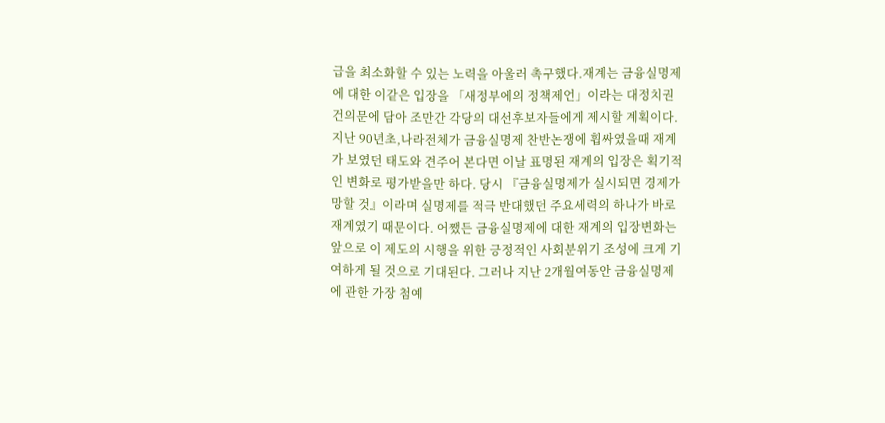급을 최소화할 수 있는 노력을 아울러 촉구했다.재계는 금융실명제에 대한 이같은 입장을 「새정부에의 정책제언」이라는 대정치권 건의문에 담아 조만간 각당의 대선후보자들에게 제시할 계획이다. 지난 90년초,나라전체가 금융실명제 찬반논쟁에 휩싸였을때 재계가 보였던 태도와 견주어 본다면 이날 표명된 재계의 입장은 획기적인 변화로 평가받을만 하다. 당시 『금융실명제가 실시되면 경제가 망할 것』이라며 실명제를 적극 반대했던 주요세력의 하나가 바로 재계였기 때문이다. 어쨌든 금융실명제에 대한 재계의 입장변화는 앞으로 이 제도의 시행을 위한 긍정적인 사회분위기 조성에 크게 기여하게 될 것으로 기대된다. 그러나 지난 2개월여동안 금융실명제에 관한 가장 첨예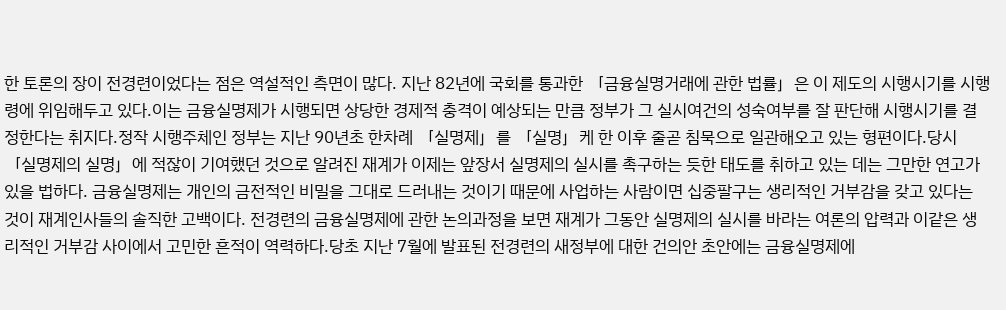한 토론의 장이 전경련이었다는 점은 역설적인 측면이 많다. 지난 82년에 국회를 통과한 「금융실명거래에 관한 법률」은 이 제도의 시행시기를 시행령에 위임해두고 있다.이는 금융실명제가 시행되면 상당한 경제적 충격이 예상되는 만큼 정부가 그 실시여건의 성숙여부를 잘 판단해 시행시기를 결정한다는 취지다.정작 시행주체인 정부는 지난 90년초 한차례 「실명제」를 「실명」케 한 이후 줄곧 침묵으로 일관해오고 있는 형편이다.당시 「실명제의 실명」에 적잖이 기여했던 것으로 알려진 재계가 이제는 앞장서 실명제의 실시를 촉구하는 듯한 태도를 취하고 있는 데는 그만한 연고가 있을 법하다. 금융실명제는 개인의 금전적인 비밀을 그대로 드러내는 것이기 때문에 사업하는 사람이면 십중팔구는 생리적인 거부감을 갖고 있다는 것이 재계인사들의 솔직한 고백이다. 전경련의 금융실명제에 관한 논의과정을 보면 재계가 그동안 실명제의 실시를 바라는 여론의 압력과 이같은 생리적인 거부감 사이에서 고민한 흔적이 역력하다.당초 지난 7월에 발표된 전경련의 새정부에 대한 건의안 초안에는 금융실명제에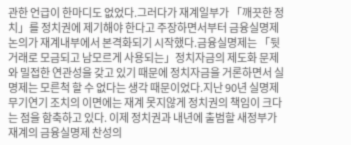관한 언급이 한마디도 없었다.그러다가 재계일부가 「깨끗한 정치」를 정치권에 제기해야 한다고 주장하면서부터 금융실명제 논의가 재계내부에서 본격화되기 시작했다.금융실명제는 「뒷거래로 모금되고 남모르게 사용되는」정치자금의 제도화 문제와 밀접한 연관성을 갖고 있기 때문에 정치자금을 거론하면서 실명제는 모른척 할 수 없다는 생각 때문이었다.지난 90년 실명제 무기연기 조치의 이면에는 재계 못지않게 정치권의 책임이 크다는 점을 함축하고 있다. 이제 정치권과 내년에 출범할 새정부가 재계의 금융실명제 찬성의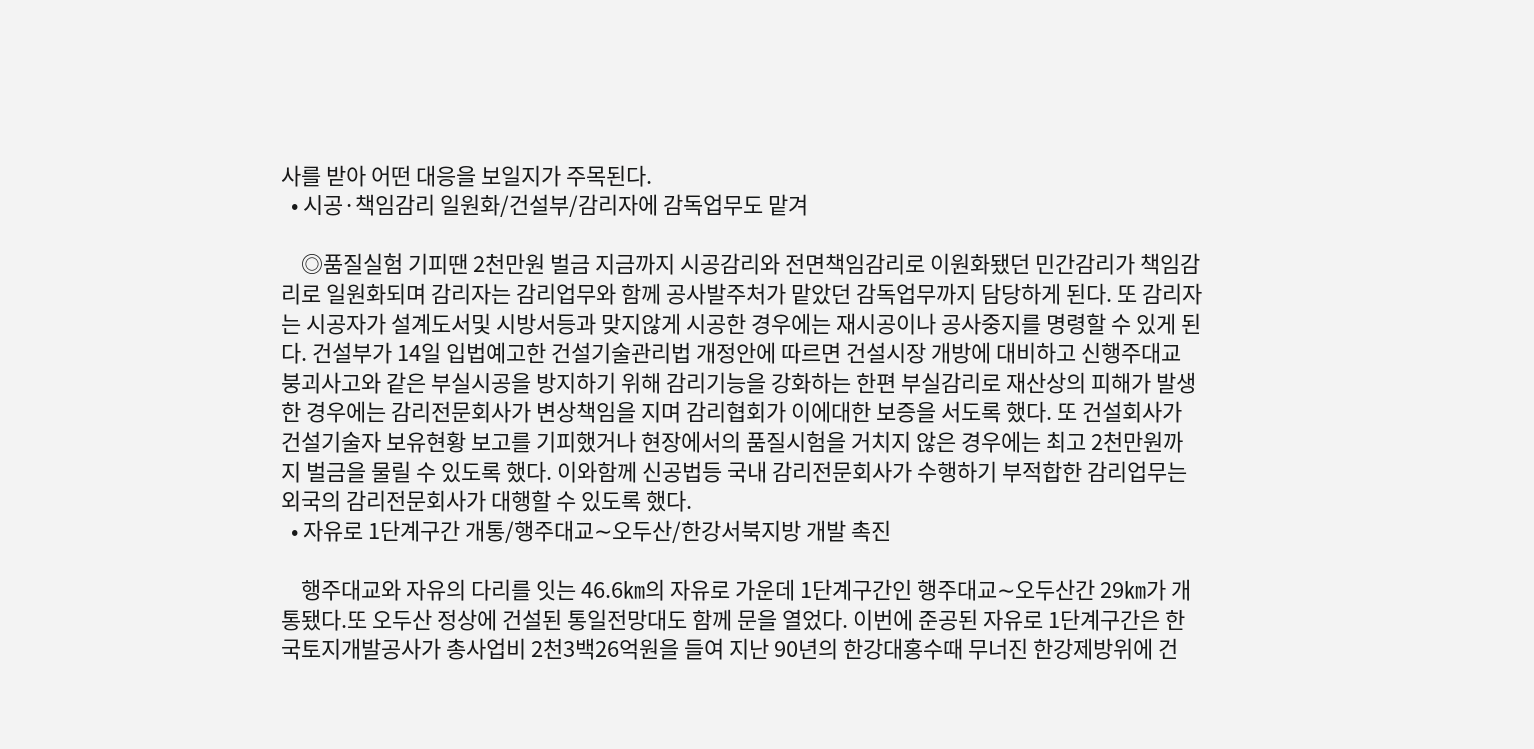사를 받아 어떤 대응을 보일지가 주목된다.
  • 시공·책임감리 일원화/건설부/감리자에 감독업무도 맡겨

    ◎품질실험 기피땐 2천만원 벌금 지금까지 시공감리와 전면책임감리로 이원화됐던 민간감리가 책임감리로 일원화되며 감리자는 감리업무와 함께 공사발주처가 맡았던 감독업무까지 담당하게 된다. 또 감리자는 시공자가 설계도서및 시방서등과 맞지않게 시공한 경우에는 재시공이나 공사중지를 명령할 수 있게 된다. 건설부가 14일 입법예고한 건설기술관리법 개정안에 따르면 건설시장 개방에 대비하고 신행주대교 붕괴사고와 같은 부실시공을 방지하기 위해 감리기능을 강화하는 한편 부실감리로 재산상의 피해가 발생한 경우에는 감리전문회사가 변상책임을 지며 감리협회가 이에대한 보증을 서도록 했다. 또 건설회사가 건설기술자 보유현황 보고를 기피했거나 현장에서의 품질시험을 거치지 않은 경우에는 최고 2천만원까지 벌금을 물릴 수 있도록 했다. 이와함께 신공법등 국내 감리전문회사가 수행하기 부적합한 감리업무는 외국의 감리전문회사가 대행할 수 있도록 했다.
  • 자유로 1단계구간 개통/행주대교∼오두산/한강서북지방 개발 촉진

    행주대교와 자유의 다리를 잇는 46.6㎞의 자유로 가운데 1단계구간인 행주대교∼오두산간 29㎞가 개통됐다.또 오두산 정상에 건설된 통일전망대도 함께 문을 열었다. 이번에 준공된 자유로 1단계구간은 한국토지개발공사가 총사업비 2천3백26억원을 들여 지난 90년의 한강대홍수때 무너진 한강제방위에 건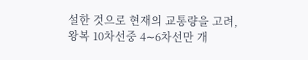설한 것으로 현재의 교통량을 고려,왕복 10차선중 4∼6차선만 개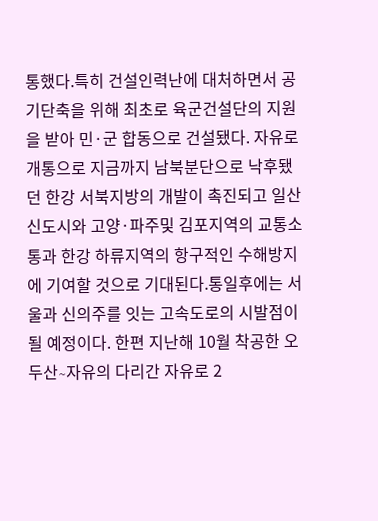통했다.특히 건설인력난에 대처하면서 공기단축을 위해 최초로 육군건설단의 지원을 받아 민·군 합동으로 건설됐다. 자유로 개통으로 지금까지 남북분단으로 낙후됐던 한강 서북지방의 개발이 촉진되고 일산신도시와 고양·파주및 김포지역의 교통소통과 한강 하류지역의 항구적인 수해방지에 기여할 것으로 기대된다.통일후에는 서울과 신의주를 잇는 고속도로의 시발점이 될 예정이다. 한편 지난해 10월 착공한 오두산∼자유의 다리간 자유로 2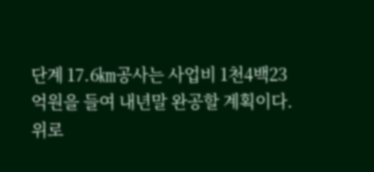단계 17.6㎞공사는 사업비 1천4백23억원을 들여 내년말 완공할 계획이다.
위로